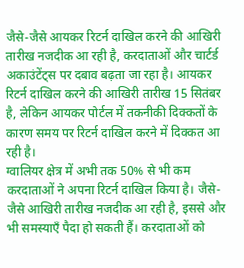जैसे-जैसे आयकर रिटर्न दाखिल करने की आखिरी तारीख नजदीक आ रही है, करदाताओं और चार्टर्ड अकाउंटेंट्स पर दबाव बढ़ता जा रहा है। आयकर रिटर्न दाखिल करने की आखिरी तारीख 15 सितंबर है, लेकिन आयकर पोर्टल में तकनीकी दिक्कतों के कारण समय पर रिटर्न दाखिल करने में दिक्कत आ रही है।
ग्वालियर क्षेत्र में अभी तक 50% से भी कम करदाताओं ने अपना रिटर्न दाखिल किया है। जैसे-जैसे आखिरी तारीख नजदीक आ रही है, इससे और भी समस्याएँ पैदा हो सकती हैं। करदाताओं को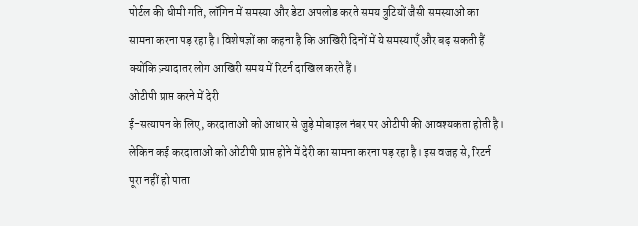पोर्टल की धीमी गति, लॉगिन में समस्या और डेटा अपलोड करते समय त्रुटियों जैसी समस्याओं का सामना करना पड़ रहा है। विशेषज्ञों का कहना है कि आखिरी दिनों में ये समस्याएँ और बढ़ सकती हैं क्योंकि ज़्यादातर लोग आखिरी समय में रिटर्न दाखिल करते हैं।
ओटीपी प्राप्त करने में देरी
ई-सत्यापन के लिए, करदाताओं को आधार से जुड़े मोबाइल नंबर पर ओटीपी की आवश्यकता होती है। लेकिन कई करदाताओं को ओटीपी प्राप्त होने में देरी का सामना करना पड़ रहा है। इस वजह से, रिटर्न पूरा नहीं हो पाता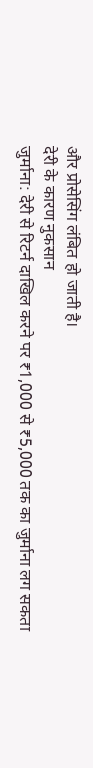और प्रोसेसिंग लंबित हो जाती है।
देरी के कारण नुकसान
जुर्माना: देरी से रिटर्न दाखिल करने पर ₹1,000 से ₹5,000 तक का जुर्माना लग सकता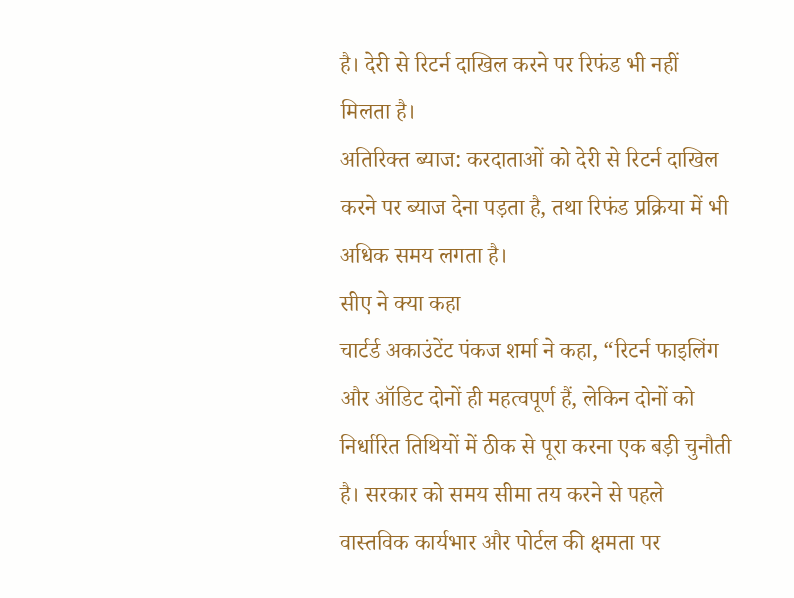है। देरी से रिटर्न दाखिल करने पर रिफंड भी नहीं मिलता है।
अतिरिक्त ब्याज: करदाताओं को देरी से रिटर्न दाखिल करने पर ब्याज देना पड़ता है, तथा रिफंड प्रक्रिया में भी अधिक समय लगता है।
सीए ने क्या कहा
चार्टर्ड अकाउंटेंट पंकज शर्मा ने कहा, “रिटर्न फाइलिंग और ऑडिट दोनों ही महत्वपूर्ण हैं, लेकिन दोनों को निर्धारित तिथियों में ठीक से पूरा करना एक बड़ी चुनौती है। सरकार को समय सीमा तय करने से पहले वास्तविक कार्यभार और पोर्टल की क्षमता पर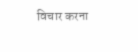विचार करना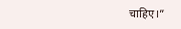चाहिए।”